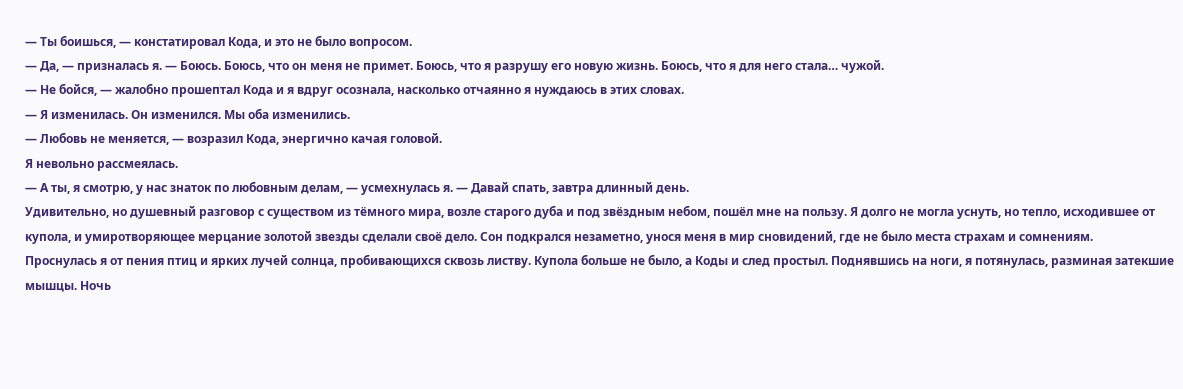— Ты боишься, — констатировал Кода, и это не было вопросом.
— Да, — призналась я. — Боюсь. Боюсь, что он меня не примет. Боюсь, что я разрушу его новую жизнь. Боюсь, что я для него стала… чужой.
— Не бойся, — жалобно прошептал Кода и я вдруг осознала, насколько отчаянно я нуждаюсь в этих словах.
— Я изменилась. Он изменился. Мы оба изменились.
— Любовь не меняется, — возразил Кода, энергично качая головой.
Я невольно рассмеялась.
— А ты, я смотрю, у нас знаток по любовным делам, — усмехнулась я. — Давай спать, завтра длинный день.
Удивительно, но душевный разговор с существом из тёмного мира, возле старого дуба и под звёздным небом, пошёл мне на пользу. Я долго не могла уснуть, но тепло, исходившее от купола, и умиротворяющее мерцание золотой звезды сделали своё дело. Сон подкрался незаметно, унося меня в мир сновидений, где не было места страхам и сомнениям.
Проснулась я от пения птиц и ярких лучей солнца, пробивающихся сквозь листву. Купола больше не было, а Коды и след простыл. Поднявшись на ноги, я потянулась, разминая затекшие мышцы. Ночь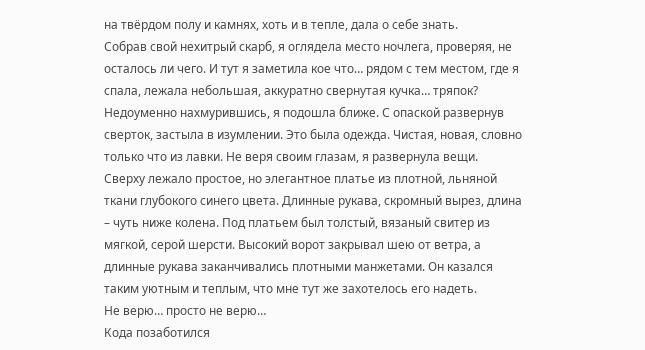на твёрдом полу и камнях, хоть и в тепле, дала о себе знать.
Собрав свой нехитрый скарб, я оглядела место ночлега, проверяя, не осталось ли чего. И тут я заметила кое что… рядом с тем местом, где я спала, лежала небольшая, аккуратно свернутая кучка… тряпок? Недоуменно нахмурившись, я подошла ближе. С опаской развернув сверток, застыла в изумлении. Это была одежда. Чистая, новая, словно только что из лавки. Не веря своим глазам, я развернула вещи.
Сверху лежало простое, но элегантное платье из плотной, льняной ткани глубокого синего цвета. Длинные рукава, скромный вырез, длина – чуть ниже колена. Под платьем был толстый, вязаный свитер из мягкой, серой шерсти. Высокий ворот закрывал шею от ветра, а длинные рукава заканчивались плотными манжетами. Он казался таким уютным и теплым, что мне тут же захотелось его надеть.
Не верю… просто не верю…
Кода позаботился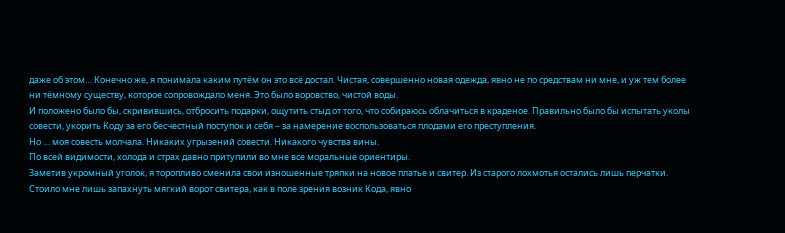даже об этом… Конечно же, я понимала каким путём он это всё достал. Чистая, совершенно новая одежда, явно не по средствам ни мне, и уж тем более ни тёмному существу, которое сопровождало меня. Это было воровство, чистой воды.
И положено было бы, скривившись, отбросить подарки, ощутить стыд от того, что собираюсь облачиться в краденое. Правильно было бы испытать уколы совести, укорить Коду за его бесчестный поступок и себя – за намерение воспользоваться плодами его преступления.
Но … моя совесть молчала. Никаких угрызений совести. Никакого чувства вины.
По всей видимости, холода и страх давно притупили во мне все моральные ориентиры.
Заметив укромный уголок, я торопливо сменила свои изношенные тряпки на новое платье и свитер. Из старого лохмотья остались лишь перчатки. Стоило мне лишь запахнуть мягкий ворот свитера, как в поле зрения возник Кода, явно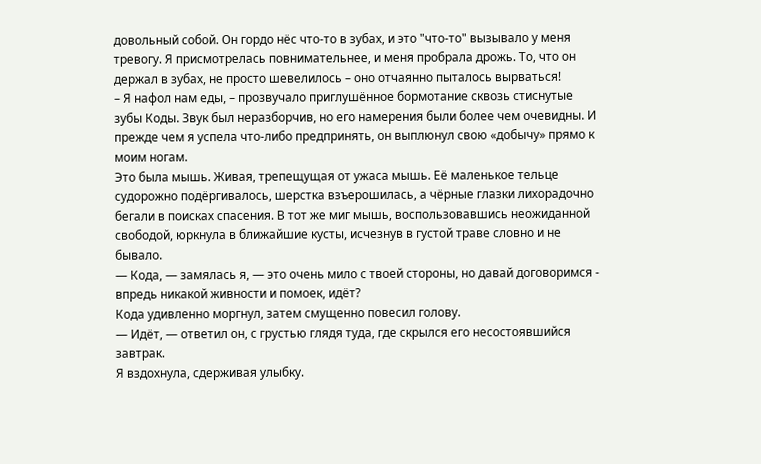довольный собой. Он гордо нёс что-то в зубах, и это "что-то" вызывало у меня тревогу. Я присмотрелась повнимательнее, и меня пробрала дрожь. То, что он держал в зубах, не просто шевелилось – оно отчаянно пыталось вырваться!
– Я нафол нам еды, – прозвучало приглушённое бормотание сквозь стиснутые зубы Коды. Звук был неразборчив, но его намерения были более чем очевидны. И прежде чем я успела что-либо предпринять, он выплюнул свою «добычу» прямо к моим ногам.
Это была мышь. Живая, трепещущая от ужаса мышь. Её маленькое тельце судорожно подёргивалось, шерстка взъерошилась, а чёрные глазки лихорадочно бегали в поисках спасения. В тот же миг мышь, воспользовавшись неожиданной свободой, юркнула в ближайшие кусты, исчезнув в густой траве словно и не бывало.
— Кода, — замялась я, — это очень мило с твоей стороны, но давай договоримся - впредь никакой живности и помоек, идёт?
Кода удивленно моргнул, затем смущенно повесил голову.
— Идёт, — ответил он, с грустью глядя туда, где скрылся его несостоявшийся завтрак.
Я вздохнула, сдерживая улыбку.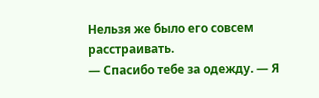Нельзя же было его совсем расстраивать.
— Спасибо тебе за одежду. — Я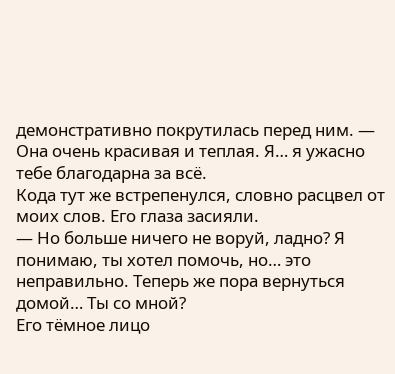демонстративно покрутилась перед ним. — Она очень красивая и теплая. Я… я ужасно тебе благодарна за всё.
Кода тут же встрепенулся, словно расцвел от моих слов. Его глаза засияли.
— Но больше ничего не воруй, ладно? Я понимаю, ты хотел помочь, но… это неправильно. Теперь же пора вернуться домой… Ты со мной?
Его тёмное лицо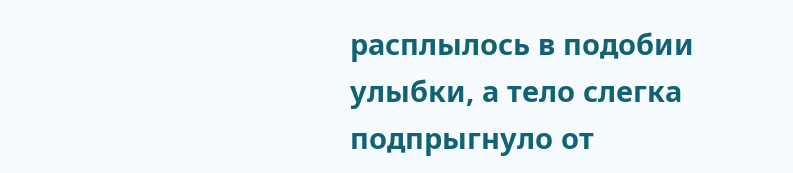расплылось в подобии улыбки, а тело слегка подпрыгнуло от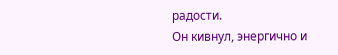радости.
Он кивнул, энергично и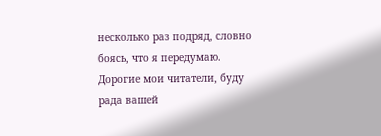несколько раз подряд, словно боясь, что я передумаю.
Дорогие мои читатели, буду рада вашей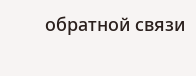обратной связи